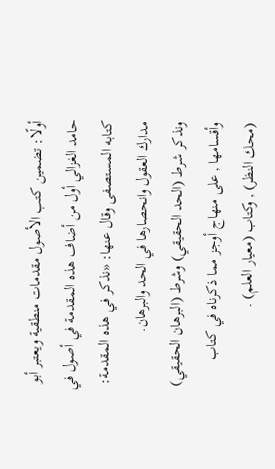أولًا: تضمين كتب الأصول مقدمات منطقية ويعتبر أبو حامد الغزالي أول من أضاف هذه المقدمة في أصول في كتابه المستصفى وقال عنها: «نذكر في هذه المقدمة: مدارك العقول وانحصارها في الحد والبرهان.
ونذكر شرط (الحد الحقيقي) وشرط (البرهان الحقيقي) وأقسامها , على منهاج أوجز مما ذكرناه في كتاب (محك النظر) , وكتاب (معيار العلم) .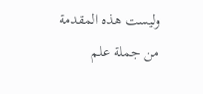وليست هذه المقدمة من جملة علم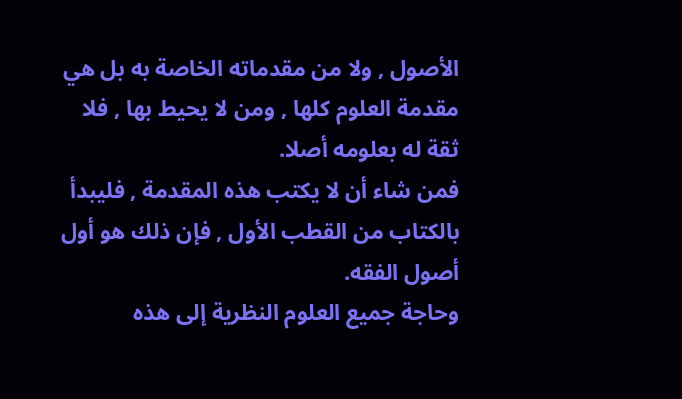الأصول , ولا من مقدماته الخاصة به بل هي مقدمة العلوم كلها , ومن لا يحيط بها , فلا ثقة له بعلومه أصلا.
فمن شاء أن لا يكتب هذه المقدمة , فليبدأ بالكتاب من القطب الأول , فإن ذلك هو أول أصول الفقه.
وحاجة جميع العلوم النظرية إلى هذه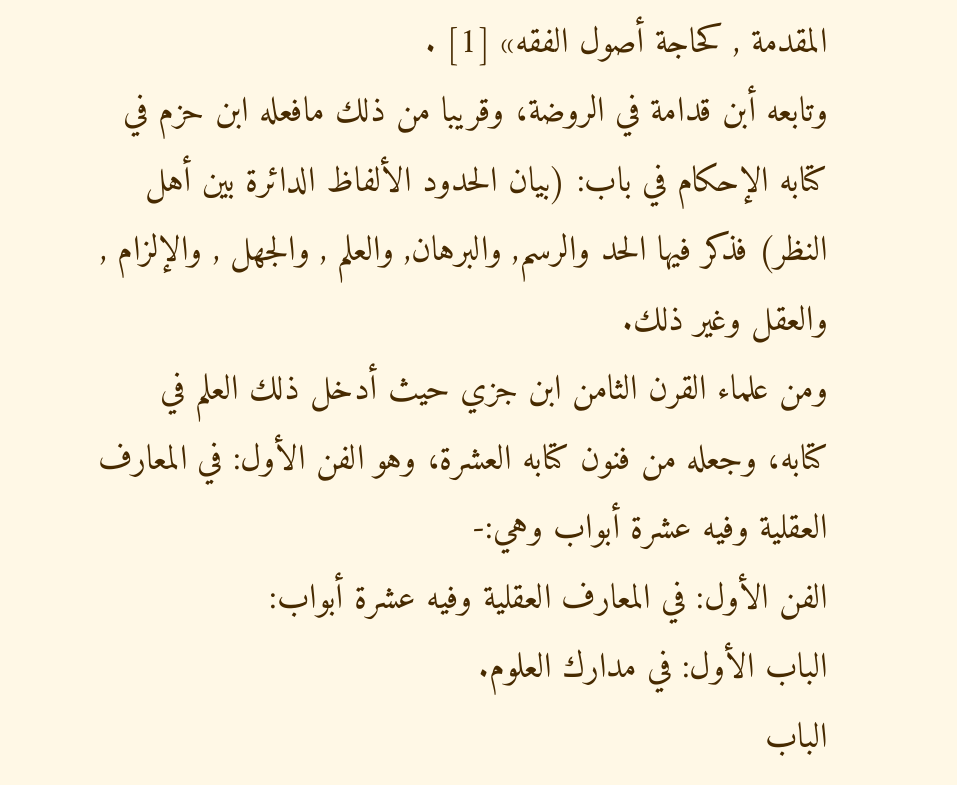المقدمة , كحاجة أصول الفقه» [1] .
وتابعه أبن قدامة في الروضة، وقريبا من ذلك مافعله ابن حزم في كتابه الإحكام في باب: (بيان الحدود الألفاظ الدائرة بين أهل النظر) فذكر فيها الحد والرسم, والبرهان, والعلم , والجهل , والإلزام , والعقل وغير ذلك.
ومن علماء القرن الثامن ابن جزي حيث أدخل ذلك العلم في كتابه، وجعله من فنون كتابه العشرة، وهو الفن الأول: في المعارف العقلية وفيه عشرة أبواب وهي:-
الفن الأول: في المعارف العقلية وفيه عشرة أبواب:
الباب الأول: في مدارك العلوم.
الباب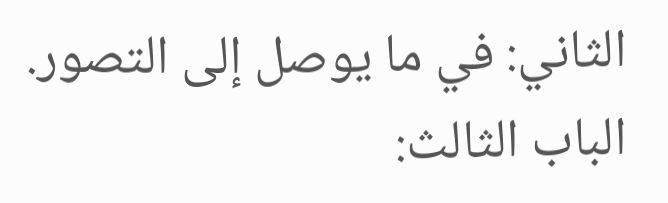الثاني: في ما يوصل إلى التصور.
الباب الثالث: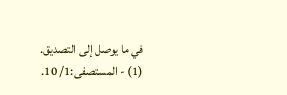في ما يوصل إلى التصديق.
(1) - المستصفى:1/ 10.